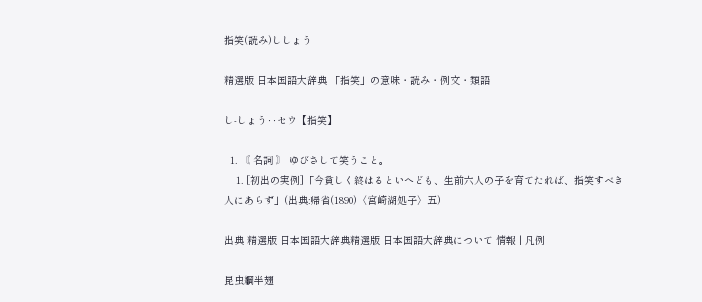指笑(読み)ししょう

精選版 日本国語大辞典 「指笑」の意味・読み・例文・類語

し‐しょう‥セウ【指笑】

  1. 〘 名詞 〙 ゆびさして笑うこと。
    1. [初出の実例]「今貧しく終はるといへども、生前六人の子を育てたれば、指笑すべき人にあらず」(出典:帰省(1890)〈宮崎湖処子〉五)

出典 精選版 日本国語大辞典精選版 日本国語大辞典について 情報 | 凡例

昆虫綱半翅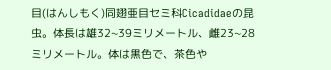目(はんしもく)同翅亜目セミ科Cicadidaeの昆虫。体長は雄32~39ミリメートル、雌23~28ミリメートル。体は黒色で、茶色や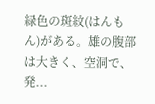緑色の斑紋(はんもん)がある。雄の腹部は大きく、空洞で、発...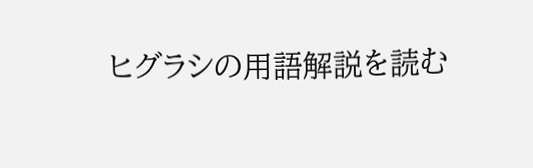ヒグラシの用語解説を読む